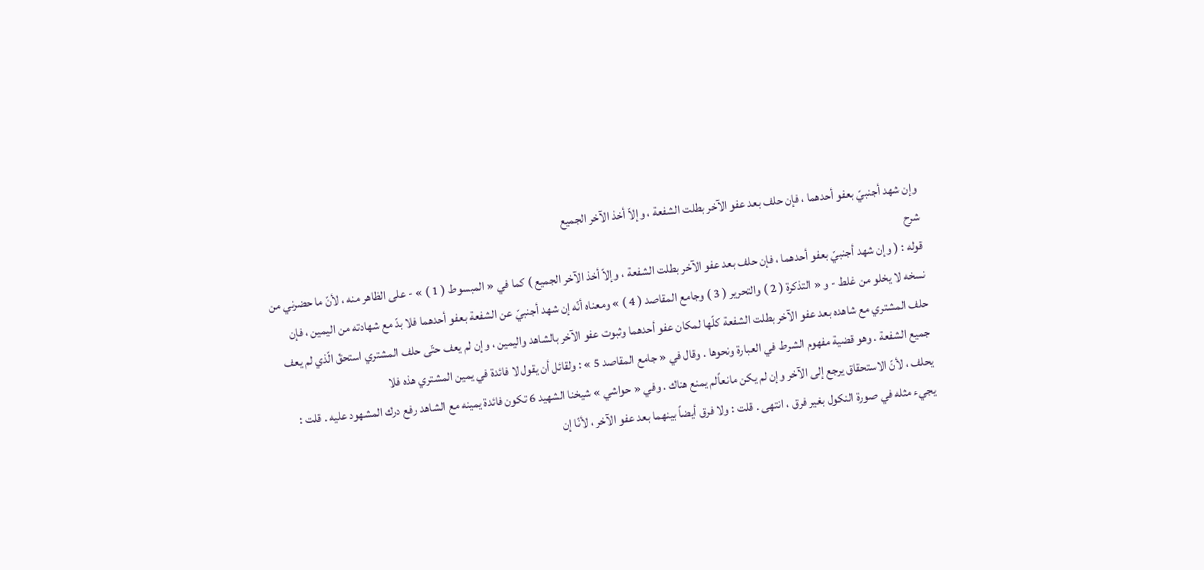وإن شهد أجنبيّ بعفو أحدهما ، فإن حلف بعد عفو الآخر بطلت الشفعة ، وإلاّ أخذ الآخر الجميع
شرح
قوله : ( وإن شهد أجنبيّ بعفو أحدهما ، فإن حلف بعد عفو الآخر بطلت الشفعة ، وإلاّ أخذ الآخر الجميع ) كما في « المبسوط ( 1 ) » - على الظاهر منه ، لأنّ ما حضرني من نسخه لا يخلو من غلط - و « التذكرة ( 2 ) والتحرير ( 3 ) وجامع المقاصد ( 4 ) » ومعناه أنّه إن شهد أجنبيّ عن الشفعة بعفو أحدهما فلا بدّ مع شهادته من اليمين ، فإن حلف المشتري مع شاهده بعد عفو الآخر بطلت الشفعة كلّها لمكان عفو أحدهما وثبوت عفو الآخر بالشاهد واليمين ، وإن لم يعف حتّى حلف المشتري استحقّ الّذي لم يعف جميع الشفعة . وهو قضية مفهوم الشرط في العبارة ونحوها . وقال في « جامع المقاصد 5 » : ولقائل أن يقول لا فائدة في يمين المشتري هذه فلا
يحلف ، لأنّ الاستحقاق يرجع إلى الآخر وإن لم يكن مانعاًلم يمنع هناك . وفي « حواشي » شيخنا الشهيد 6 تكون فائدة يمينه مع الشاهد رفع درك المشهود عليه . قلت : يجيء مثله في صورة النكول بغير فرق ، انتهى . قلت : ولا فرق أيضاً بينهما بعد عفو الآخر ، لأنّا إن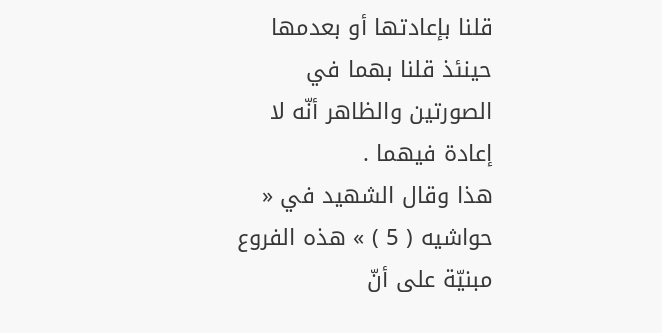قلنا بإعادتها أو بعدمها حينئذ قلنا بهما في الصورتين والظاهر أنّه لا إعادة فيهما .
هذا وقال الشهيد في « حواشيه ( 5 ) » هذه الفروع مبنيّة على أنّ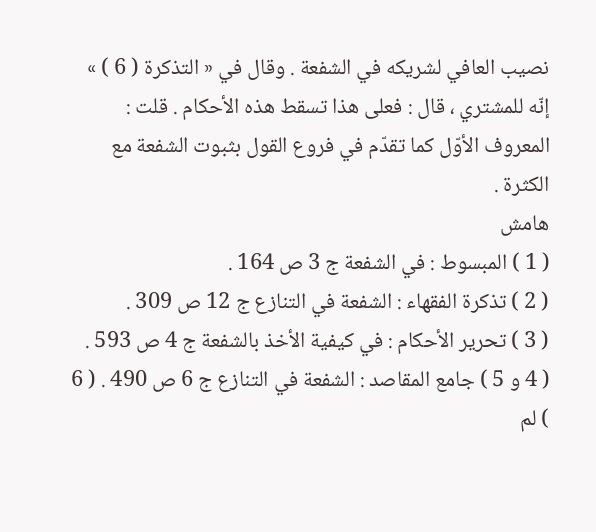نصيب العافي لشريكه في الشفعة . وقال في « التذكرة ( 6 ) » إنّه للمشتري ، قال : فعلى هذا تسقط هذه الأحكام . قلت : المعروف الأوّل كما تقدّم في فروع القول بثبوت الشفعة مع الكثرة .
هامش
( 1 ) المبسوط : في الشفعة ج 3 ص 164 .
( 2 ) تذكرة الفقهاء : الشفعة في التنازع ج 12 ص 309 .
( 3 ) تحرير الأحكام : في كيفية الأخذ بالشفعة ج 4 ص 593 .
( 4 و 5 ) جامع المقاصد : الشفعة في التنازع ج 6 ص 490 . ( 6 ) لم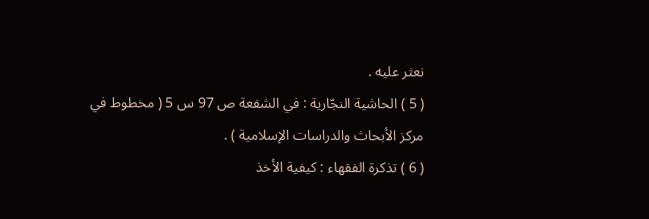نعثر عليه .
( 5 ) الحاشية النجّارية : في الشفعة ص 97 س 5 ( مخطوط في مركز الأبحاث والدراسات الإسلامية ) .
( 6 ) تذكرة الفقهاء : كيفية الأخذ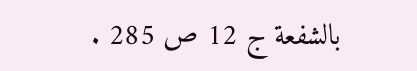بالشفعة ج 12 ص 285 .